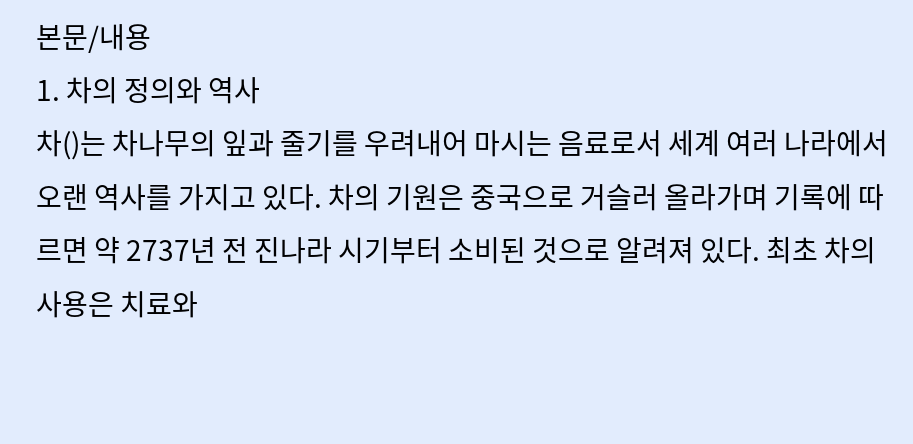본문/내용
1. 차의 정의와 역사
차()는 차나무의 잎과 줄기를 우려내어 마시는 음료로서 세계 여러 나라에서 오랜 역사를 가지고 있다. 차의 기원은 중국으로 거슬러 올라가며 기록에 따르면 약 2737년 전 진나라 시기부터 소비된 것으로 알려져 있다. 최초 차의 사용은 치료와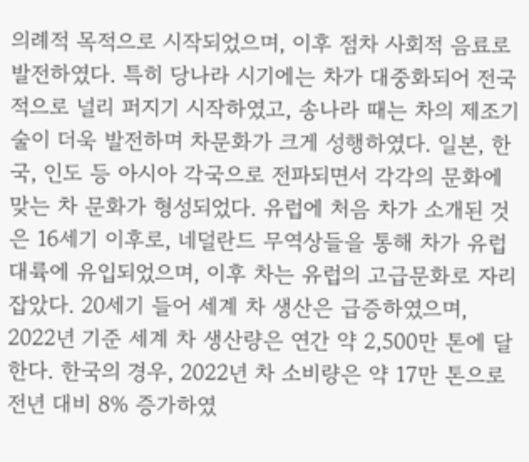의례적 목적으로 시작되었으며, 이후 점차 사회적 음료로 발전하였다. 특히 당나라 시기에는 차가 대중화되어 전국적으로 널리 퍼지기 시작하였고, 송나라 때는 차의 제조기술이 더욱 발전하며 차문화가 크게 성행하였다. 일본, 한국, 인도 등 아시아 각국으로 전파되면서 각각의 문화에 맞는 차 문화가 형성되었다. 유럽에 처음 차가 소개된 것은 16세기 이후로, 네덜란드 무역상들을 통해 차가 유럽 대륙에 유입되었으며, 이후 차는 유럽의 고급문화로 자리 잡았다. 20세기 들어 세계 차 생산은 급증하였으며, 2022년 기준 세계 차 생산량은 연간 약 2,500만 톤에 달한다. 한국의 경우, 2022년 차 소비량은 약 17만 톤으로 전년 대비 8% 증가하였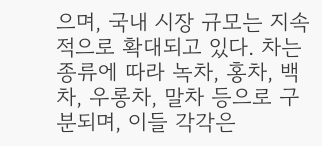으며, 국내 시장 규모는 지속적으로 확대되고 있다. 차는 종류에 따라 녹차, 홍차, 백차, 우롱차, 말차 등으로 구분되며, 이들 각각은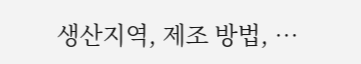생산지역, 제조 방법, …